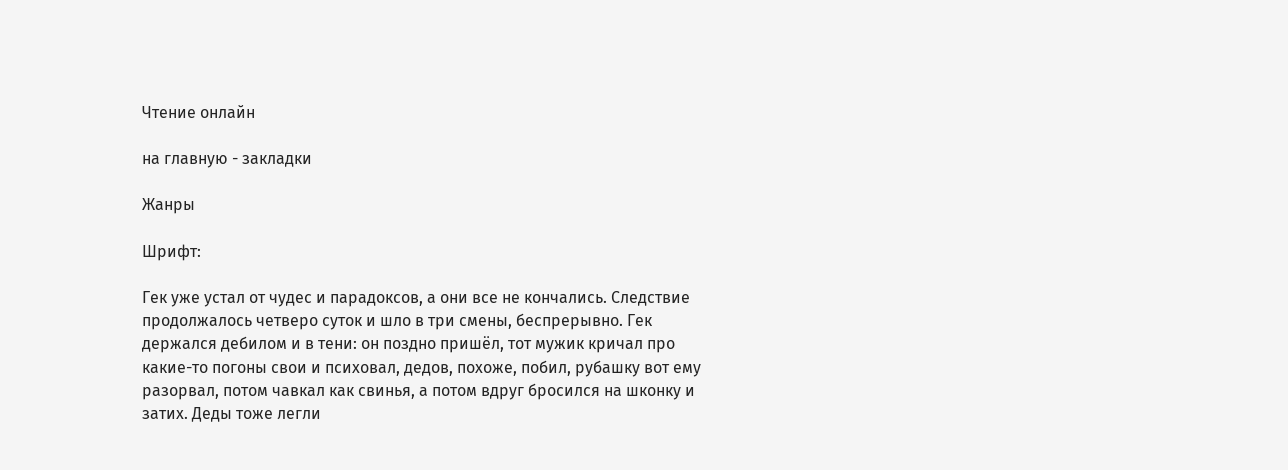Чтение онлайн

на главную - закладки

Жанры

Шрифт:

Гек уже устал от чудес и парадоксов, а они все не кончались. Следствие продолжалось четверо суток и шло в три смены, беспрерывно. Гек держался дебилом и в тени: он поздно пришёл, тот мужик кричал про какие-то погоны свои и психовал, дедов, похоже, побил, рубашку вот ему разорвал, потом чавкал как свинья, а потом вдруг бросился на шконку и затих. Деды тоже легли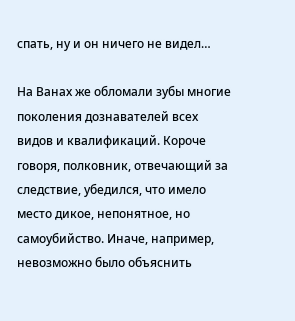спать, ну и он ничего не видел…

На Ванах же обломали зубы многие поколения дознавателей всех видов и квалификаций. Короче говоря, полковник, отвечающий за следствие, убедился, что имело место дикое, непонятное, но самоубийство. Иначе, например, невозможно было объяснить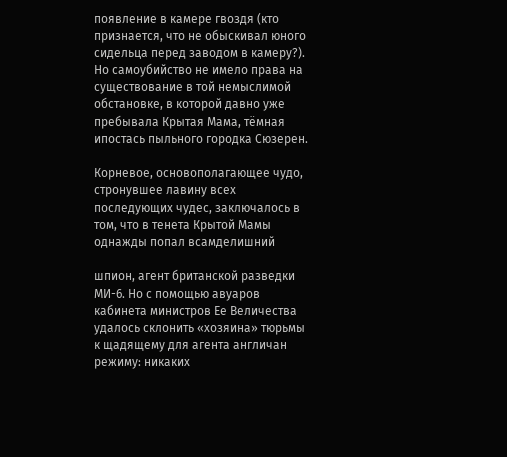появление в камере гвоздя (кто признается, что не обыскивал юного сидельца перед заводом в камеру?). Но самоубийство не имело права на существование в той немыслимой обстановке, в которой давно уже пребывала Крытая Мама, тёмная ипостась пыльного городка Сюзерен.

Корневое, основополагающее чудо, стронувшее лавину всех последующих чудес, заключалось в том, что в тенета Крытой Мамы однажды попал всамделишний

шпион, агент британской разведки МИ-6. Но с помощью авуаров кабинета министров Ее Величества удалось склонить «хозяина» тюрьмы к щадящему для агента англичан режиму: никаких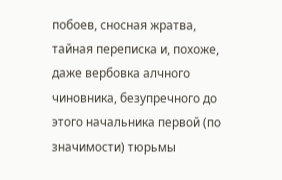побоев, сносная жратва, тайная переписка и, похоже, даже вербовка алчного чиновника, безупречного до этого начальника первой (по значимости) тюрьмы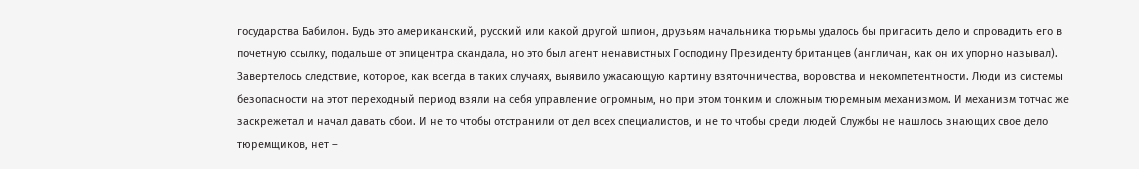государства Бабилон. Будь это американский, русский или какой другой шпион, друзьям начальника тюрьмы удалось бы пригасить дело и спровадить его в почетную ссылку, подальше от эпицентра скандала, но это был агент ненавистных Господину Президенту британцев (англичан, как он их упорно называл). Завертелось следствие, которое, как всегда в таких случаях, выявило ужасающую картину взяточничества, воровства и некомпетентности. Люди из системы безопасности на этот переходный период взяли на себя управление огромным, но при этом тонким и сложным тюремным механизмом. И механизм тотчас же заскрежетал и начал давать сбои. И не то чтобы отстранили от дел всех специалистов, и не то чтобы среди людей Службы не нашлось знающих свое дело тюремщиков, нет –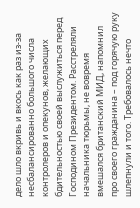дело шло вкривь и вкось как раз из-за несбалансированно большого числа контролеров и опекунов, желающих бдительностью своей выслужиться перед Господином Президентом. Расстреляли начальника тюрьмы, не вовремя вмешался британский МИД, напомнил про своего гражданина – под горячую руку шлепнули и того. Требовалось нечто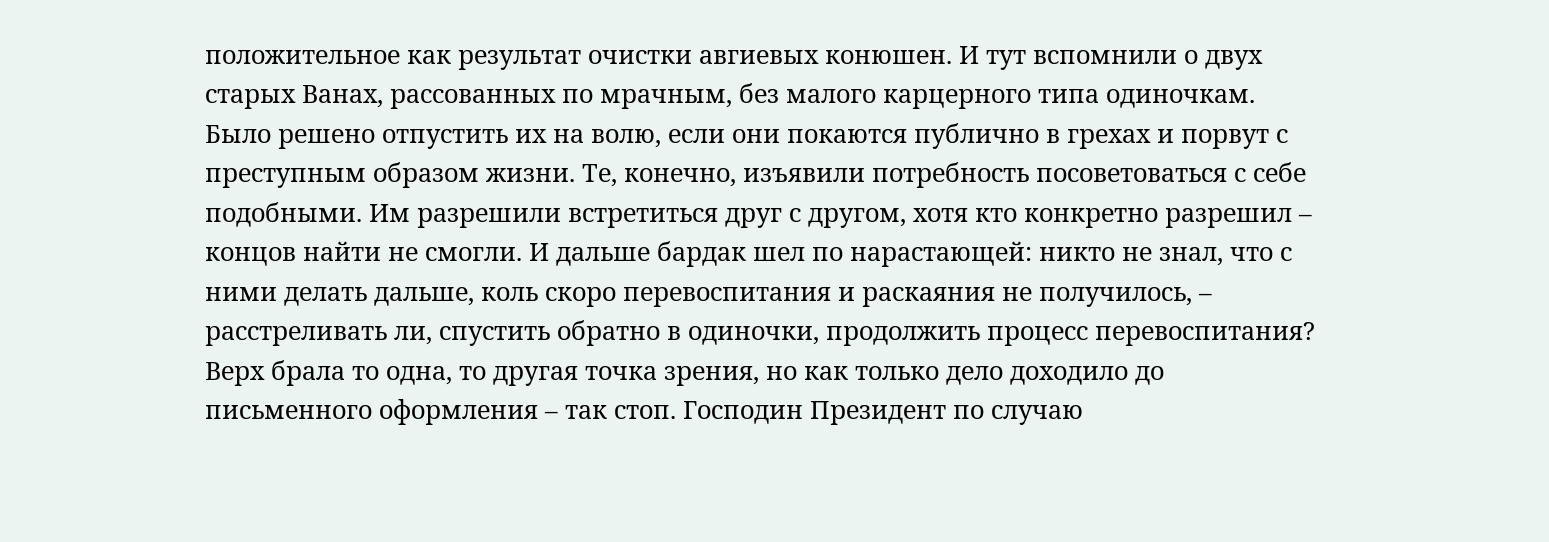положительное как результат очистки авгиевых конюшен. И тут вспомнили о двух старых Ванах, рассованных по мрачным, без малого карцерного типа одиночкам. Было решено отпустить их на волю, если они покаются публично в грехах и порвут с преступным образом жизни. Те, конечно, изъявили потребность посоветоваться с себе подобными. Им разрешили встретиться друг с другом, хотя кто конкретно разрешил – концов найти не смогли. И дальше бардак шел по нарастающей: никто не знал, что с ними делать дальше, коль скоро перевоспитания и раскаяния не получилось, – расстреливать ли, спустить обратно в одиночки, продолжить процесс перевоспитания? Верх брала то одна, то другая точка зрения, но как только дело доходило до письменного оформления – так стоп. Господин Президент по случаю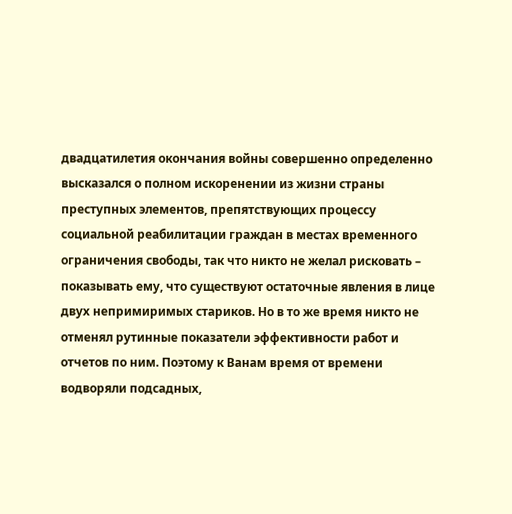двадцатилетия окончания войны совершенно определенно высказался о полном искоренении из жизни страны преступных элементов, препятствующих процессу социальной реабилитации граждан в местах временного ограничения свободы, так что никто не желал рисковать – показывать ему, что существуют остаточные явления в лице двух непримиримых стариков. Но в то же время никто не отменял рутинные показатели эффективности работ и отчетов по ним. Поэтому к Ванам время от времени водворяли подсадных,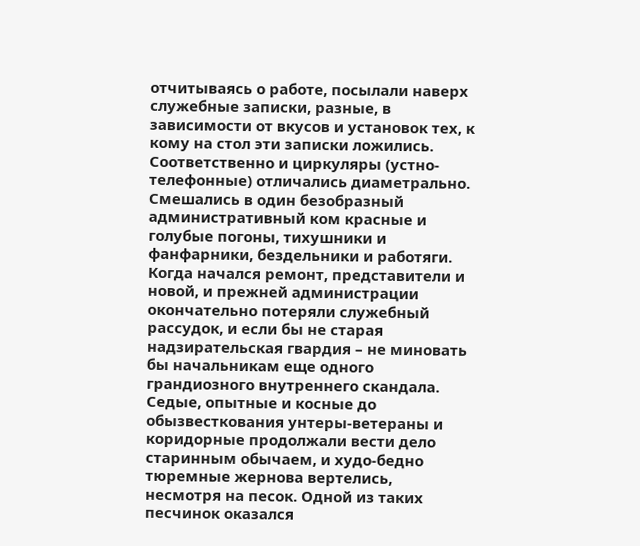отчитываясь о работе, посылали наверх служебные записки, разные, в зависимости от вкусов и установок тех, к кому на стол эти записки ложились. Соответственно и циркуляры (устно-телефонные) отличались диаметрально. Смешались в один безобразный административный ком красные и голубые погоны, тихушники и фанфарники, бездельники и работяги. Когда начался ремонт, представители и новой, и прежней администрации окончательно потеряли служебный рассудок, и если бы не старая надзирательская гвардия – не миновать бы начальникам еще одного грандиозного внутреннего скандала. Седые, опытные и косные до обызвесткования унтеры-ветераны и коридорные продолжали вести дело старинным обычаем, и худо-бедно тюремные жернова вертелись, несмотря на песок. Одной из таких песчинок оказался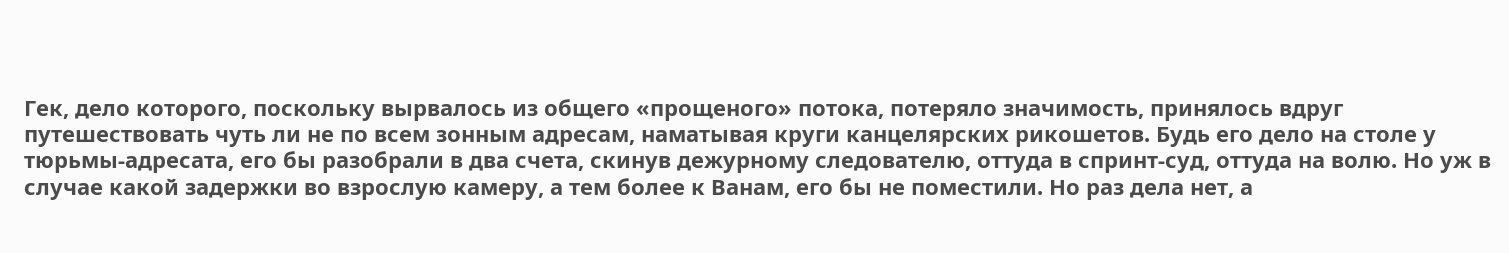Гек, дело которого, поскольку вырвалось из общего «прощеного» потока, потеряло значимость, принялось вдруг путешествовать чуть ли не по всем зонным адресам, наматывая круги канцелярских рикошетов. Будь его дело на столе у тюрьмы-адресата, его бы разобрали в два счета, скинув дежурному следователю, оттуда в спринт-суд, оттуда на волю. Но уж в случае какой задержки во взрослую камеру, а тем более к Ванам, его бы не поместили. Но раз дела нет, а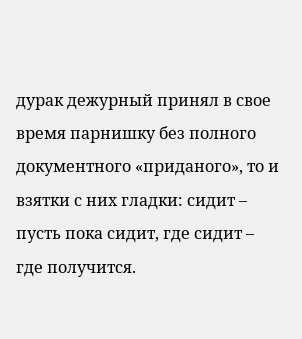дурак дежурный принял в свое время парнишку без полного документного «приданого», то и взятки с них гладки: сидит – пусть пока сидит, где сидит – где получится.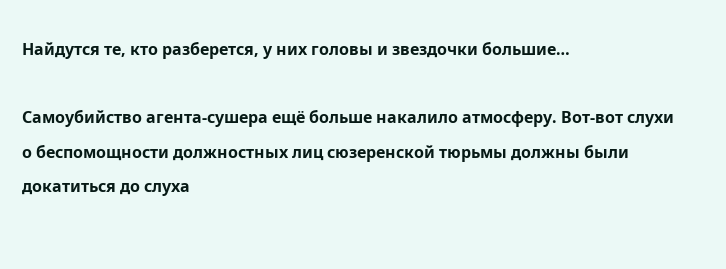Найдутся те, кто разберется, у них головы и звездочки большие…

Самоубийство агента-сушера ещё больше накалило атмосферу. Вот-вот слухи о беспомощности должностных лиц сюзеренской тюрьмы должны были докатиться до слуха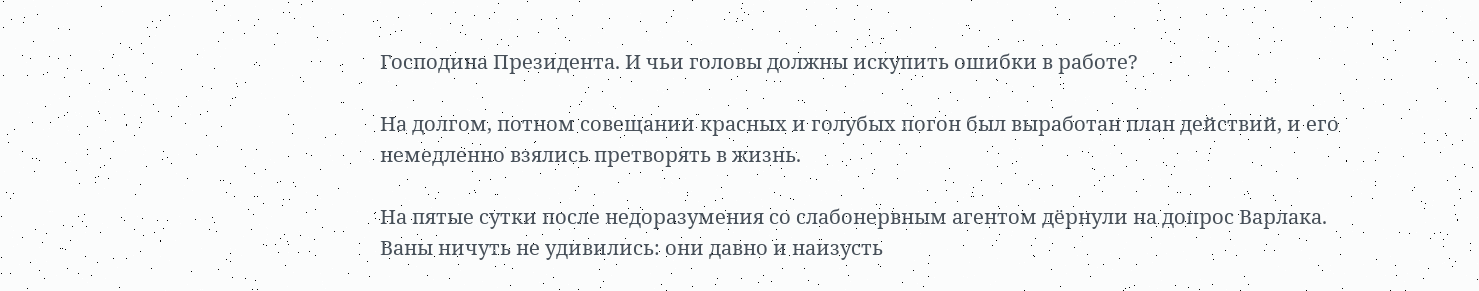Господина Президента. И чьи головы должны искупить ошибки в работе?

На долгом, потном совещании красных и голубых погон был выработан план действий, и его немедленно взялись претворять в жизнь.

На пятые сутки после недоразумения со слабонервным агентом дёрнули на допрос Варлака. Ваны ничуть не удивились: они давно и наизусть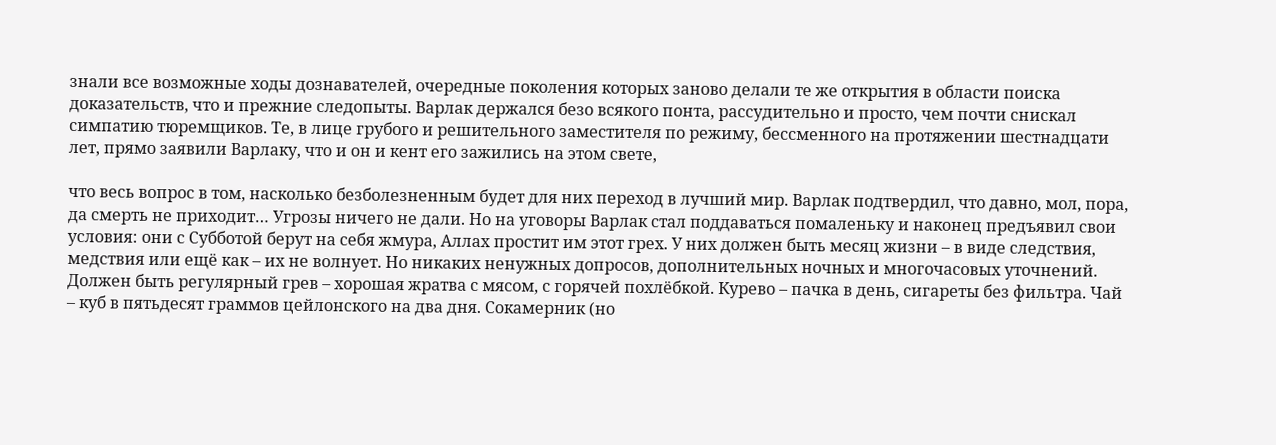знали все возможные ходы дознавателей, очередные поколения которых заново делали те же открытия в области поиска доказательств, что и прежние следопыты. Варлак держался безо всякого понта, рассудительно и просто, чем почти снискал симпатию тюремщиков. Те, в лице грубого и решительного заместителя по режиму, бессменного на протяжении шестнадцати лет, прямо заявили Варлаку, что и он и кент его зажились на этом свете,

что весь вопрос в том, насколько безболезненным будет для них переход в лучший мир. Варлак подтвердил, что давно, мол, пора, да смерть не приходит… Угрозы ничего не дали. Но на уговоры Варлак стал поддаваться помаленьку и наконец предъявил свои условия: они с Субботой берут на себя жмура, Аллах простит им этот грех. У них должен быть месяц жизни – в виде следствия, медствия или ещё как – их не волнует. Но никаких ненужных допросов, дополнительных ночных и многочасовых уточнений. Должен быть регулярный грев – хорошая жратва с мясом, с горячей похлёбкой. Курево – пачка в день, сигареты без фильтра. Чай – куб в пятьдесят граммов цейлонского на два дня. Сокамерник (но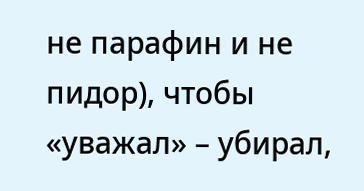не парафин и не пидор), чтобы «уважал» – убирал,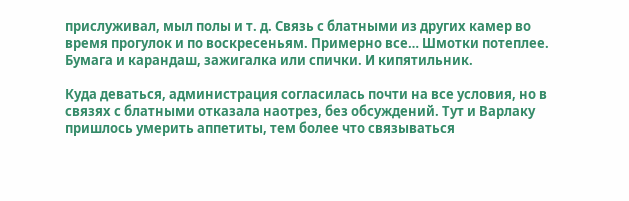прислуживал, мыл полы и т. д. Связь с блатными из других камер во время прогулок и по воскресеньям. Примерно все… Шмотки потеплее. Бумага и карандаш, зажигалка или спички. И кипятильник.

Куда деваться, администрация согласилась почти на все условия, но в связях с блатными отказала наотрез, без обсуждений. Тут и Варлаку пришлось умерить аппетиты, тем более что связываться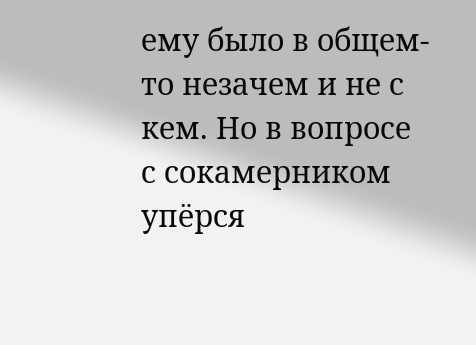ему было в общем-то незачем и не с кем. Но в вопросе с сокамерником упёрся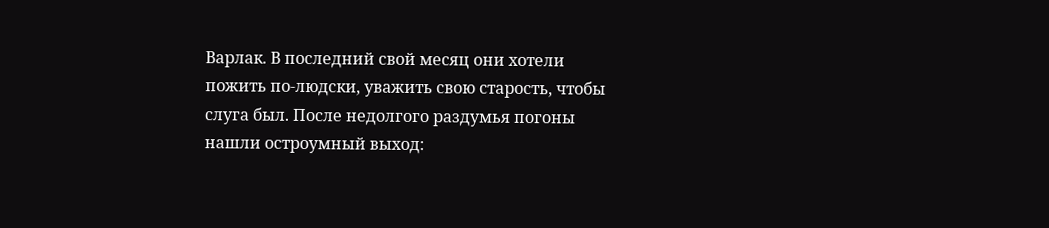Варлак. В последний свой месяц они хотели пожить по-людски, уважить свою старость, чтобы слуга был. После недолгого раздумья погоны нашли остроумный выход: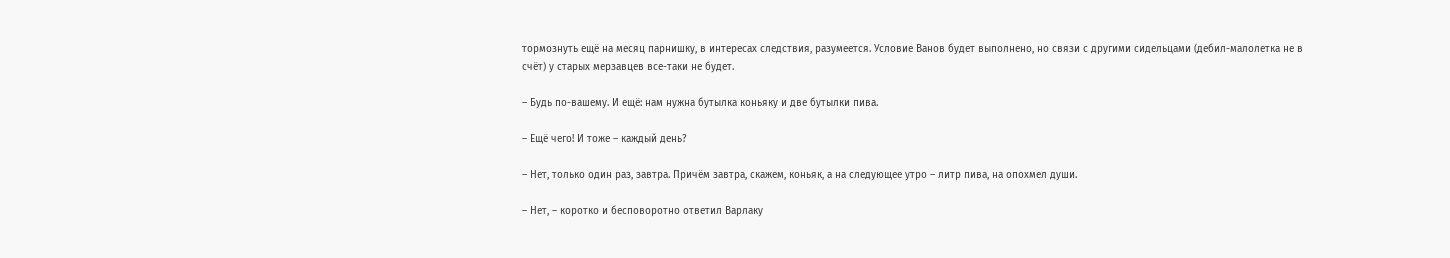тормознуть ещё на месяц парнишку, в интересах следствия, разумеется. Условие Ванов будет выполнено, но связи с другими сидельцами (дебил-малолетка не в счёт) у старых мерзавцев все-таки не будет.

– Будь по-вашему. И ещё: нам нужна бутылка коньяку и две бутылки пива.

– Ещё чего! И тоже – каждый день?

– Нет, только один раз, завтра. Причём завтра, скажем, коньяк, а на следующее утро – литр пива, на опохмел души.

– Нет, – коротко и бесповоротно ответил Варлаку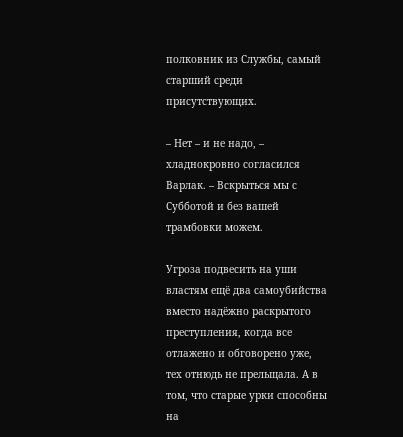полковник из Службы, самый старший среди присутствующих.

– Нет – и не надо, – хладнокровно согласился Варлак. – Вскрыться мы с Субботой и без вашей трамбовки можем.

Угроза подвесить на уши властям ещё два самоубийства вместо надёжно раскрытого преступления, когда все отлажено и обговорено уже, тех отнюдь не прельщала. А в том, что старые урки способны на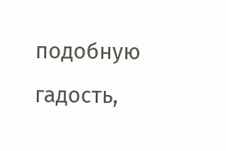подобную гадость,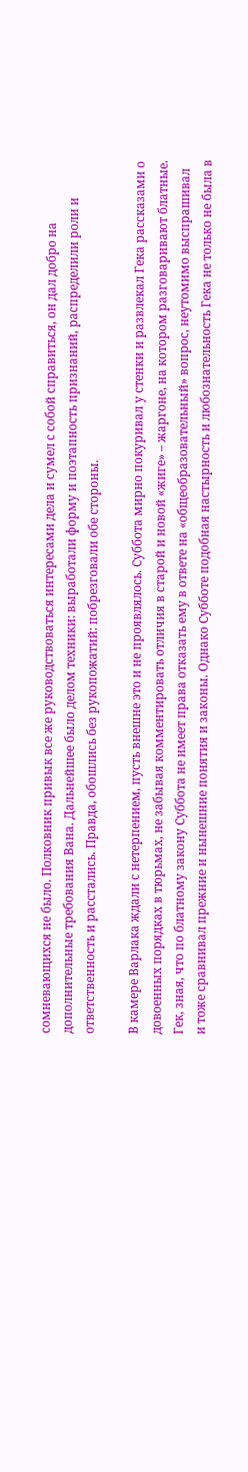сомневающихся не было. Полковник привык все же руководствоваться интересами дела и сумел с собой справиться, он дал добро на дополнительные требования Вана. Дальнейшее было делом техники: выработали форму и поэтапность признаний, распределили роли и ответственность и расстались. Правда, обошлись без рукопожатий: побрезговали обе стороны.

В камере Варлака ждали с нетерпением, пусть внешне это и не проявлялось. Суббота мирно покуривал у стенки и развлекал Гека рассказами о довоенных порядках в тюрьмах, не забывая комментировать отличия в старой и новой «жиге» – жаргоне, на котором разговаривают блатные. Гек, зная, что по блатному закону Суббота не имеет права отказать ему в ответе на «общеобразовательный» вопрос, неутомимо выспрашивал и тоже сравнивал прежние и нынешние понятия и законы. Однако Субботе подобная настырность и любознательность Гека не только не была в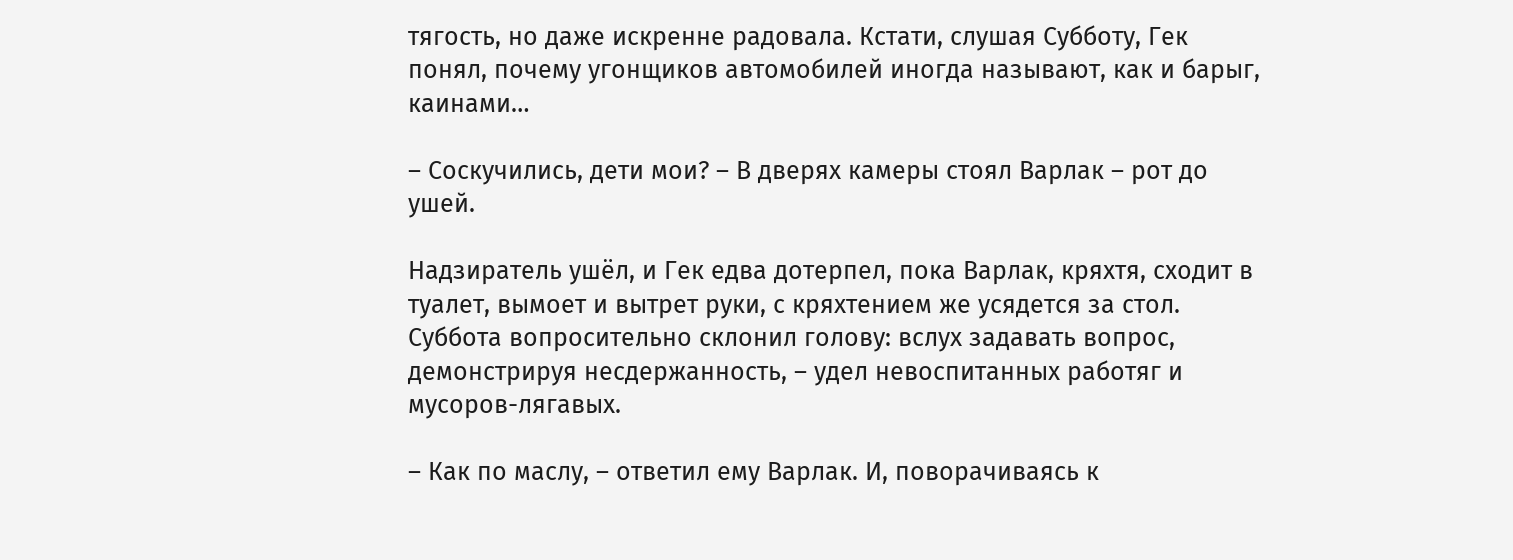тягость, но даже искренне радовала. Кстати, слушая Субботу, Гек понял, почему угонщиков автомобилей иногда называют, как и барыг, каинами…

– Соскучились, дети мои? – В дверях камеры стоял Варлак – рот до ушей.

Надзиратель ушёл, и Гек едва дотерпел, пока Варлак, кряхтя, сходит в туалет, вымоет и вытрет руки, с кряхтением же усядется за стол. Суббота вопросительно склонил голову: вслух задавать вопрос, демонстрируя несдержанность, – удел невоспитанных работяг и мусоров-лягавых.

– Как по маслу, – ответил ему Варлак. И, поворачиваясь к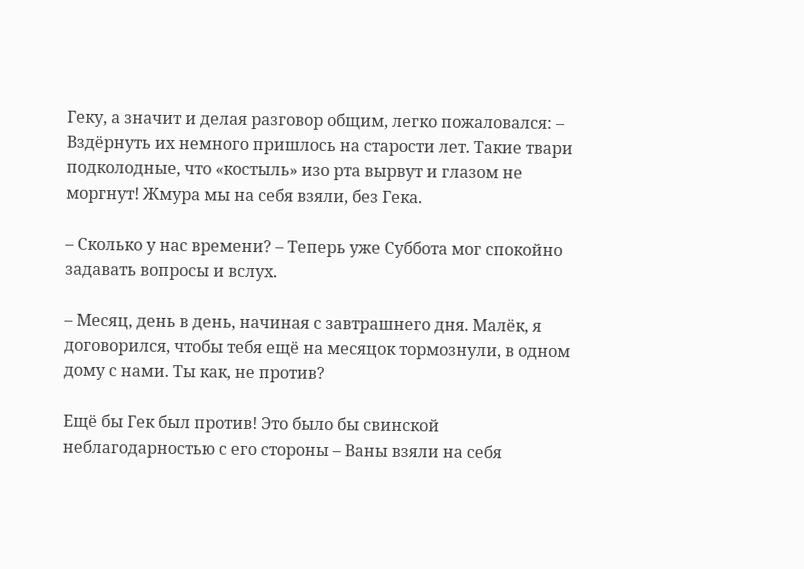Геку, а значит и делая разговор общим, легко пожаловался: – Вздёрнуть их немного пришлось на старости лет. Такие твари подколодные, что «костыль» изо рта вырвут и глазом не моргнут! Жмура мы на себя взяли, без Гека.

– Сколько у нас времени? – Теперь уже Суббота мог спокойно задавать вопросы и вслух.

– Месяц, день в день, начиная с завтрашнего дня. Малёк, я договорился, чтобы тебя ещё на месяцок тормознули, в одном дому с нами. Ты как, не против?

Ещё бы Гек был против! Это было бы свинской неблагодарностью с его стороны – Ваны взяли на себя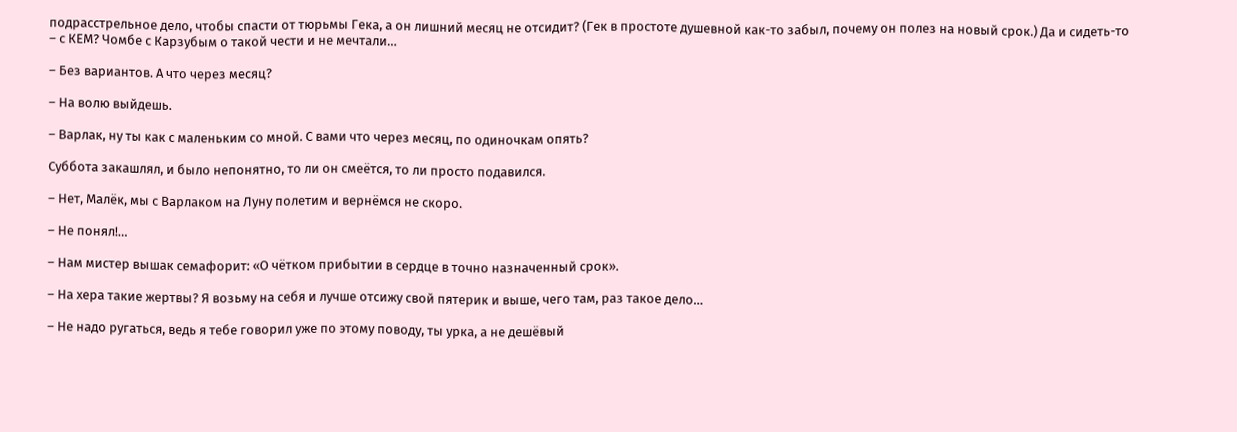подрасстрельное дело, чтобы спасти от тюрьмы Гека, а он лишний месяц не отсидит? (Гек в простоте душевной как-то забыл, почему он полез на новый срок.) Да и сидеть-то – с КЕМ? Чомбе с Карзубым о такой чести и не мечтали…

– Без вариантов. А что через месяц?

– На волю выйдешь.

– Варлак, ну ты как с маленьким со мной. С вами что через месяц, по одиночкам опять?

Суббота закашлял, и было непонятно, то ли он смеётся, то ли просто подавился.

– Нет, Малёк, мы с Варлаком на Луну полетим и вернёмся не скоро.

– Не понял!…

– Нам мистер вышак семафорит: «О чётком прибытии в сердце в точно назначенный срок».

– На хера такие жертвы? Я возьму на себя и лучше отсижу свой пятерик и выше, чего там, раз такое дело…

– Не надо ругаться, ведь я тебе говорил уже по этому поводу, ты урка, а не дешёвый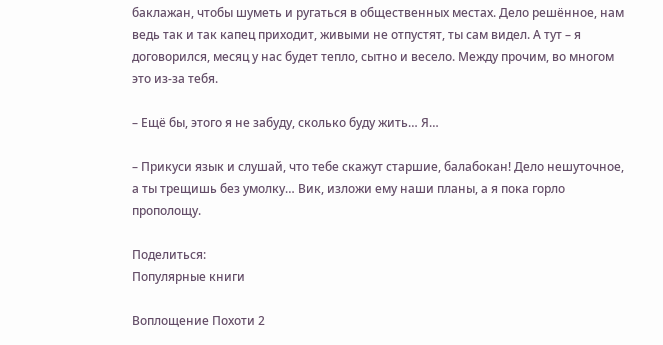баклажан, чтобы шуметь и ругаться в общественных местах. Дело решённое, нам ведь так и так капец приходит, живыми не отпустят, ты сам видел. А тут – я договорился, месяц у нас будет тепло, сытно и весело. Между прочим, во многом это из-за тебя.

– Ещё бы, этого я не забуду, сколько буду жить… Я…

– Прикуси язык и слушай, что тебе скажут старшие, балабокан! Дело нешуточное, а ты трещишь без умолку… Вик, изложи ему наши планы, а я пока горло прополощу.

Поделиться:
Популярные книги

Воплощение Похоти 2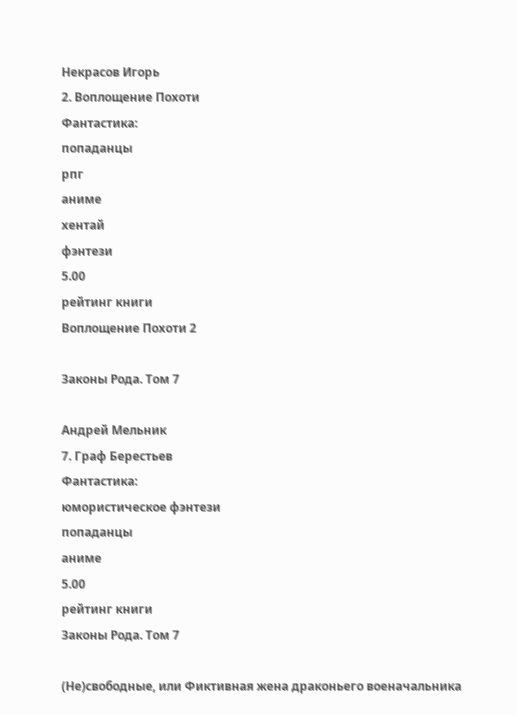Некрасов Игорь
2. Воплощение Похоти
Фантастика:
попаданцы
рпг
аниме
хентай
фэнтези
5.00
рейтинг книги
Воплощение Похоти 2

Законы Рода. Том 7

Андрей Мельник
7. Граф Берестьев
Фантастика:
юмористическое фэнтези
попаданцы
аниме
5.00
рейтинг книги
Законы Рода. Том 7

(Не)свободные, или Фиктивная жена драконьего военачальника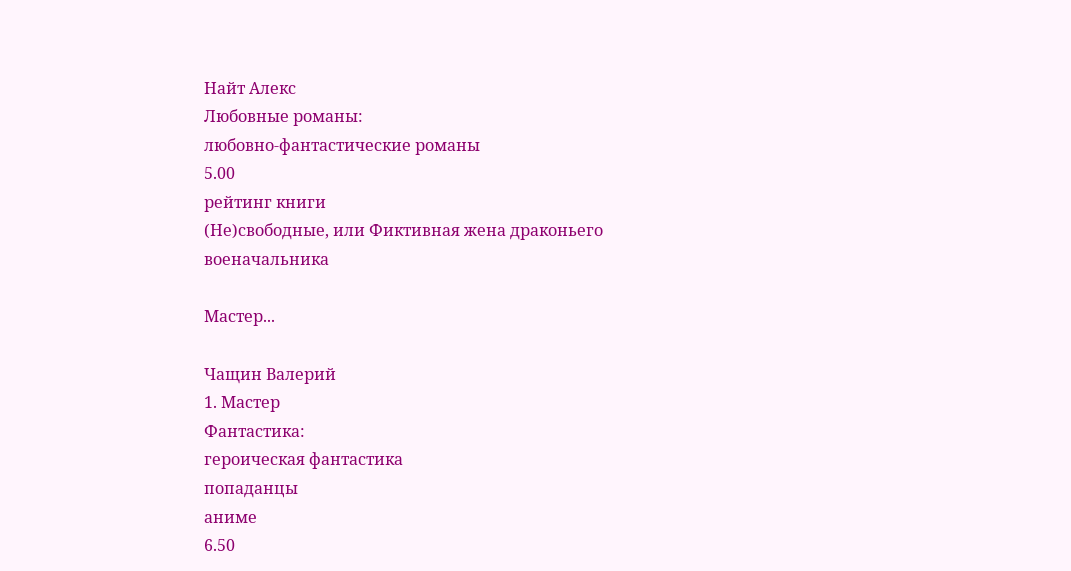Найт Алекс
Любовные романы:
любовно-фантастические романы
5.00
рейтинг книги
(Не)свободные, или Фиктивная жена драконьего военачальника

Мастер...

Чащин Валерий
1. Мастер
Фантастика:
героическая фантастика
попаданцы
аниме
6.50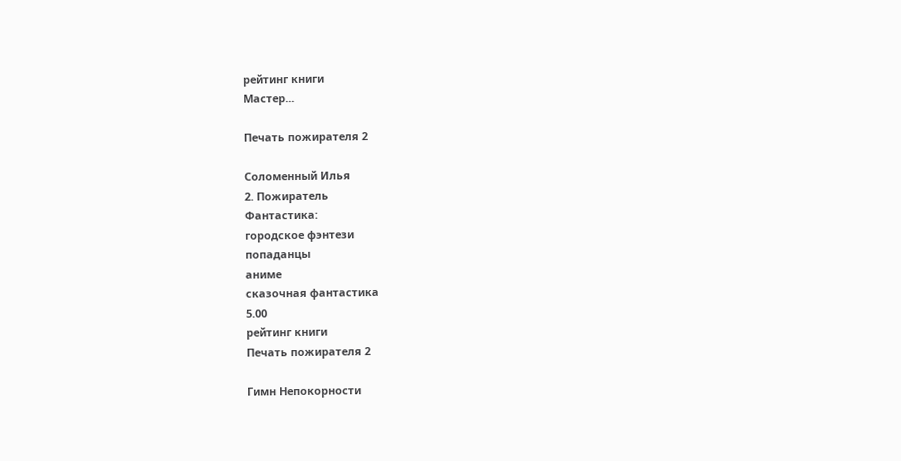рейтинг книги
Мастер...

Печать пожирателя 2

Соломенный Илья
2. Пожиратель
Фантастика:
городское фэнтези
попаданцы
аниме
сказочная фантастика
5.00
рейтинг книги
Печать пожирателя 2

Гимн Непокорности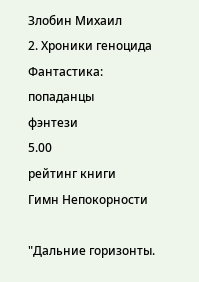Злобин Михаил
2. Хроники геноцида
Фантастика:
попаданцы
фэнтези
5.00
рейтинг книги
Гимн Непокорности

"Дальние горизонты.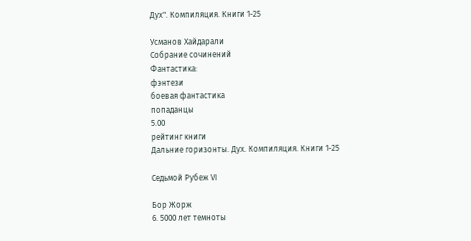Дух". Компиляция. Книги 1-25

Усманов Хайдарали
Собрание сочинений
Фантастика:
фэнтези
боевая фантастика
попаданцы
5.00
рейтинг книги
Дальние горизонты. Дух. Компиляция. Книги 1-25

Седьмой Рубеж VI

Бор Жорж
6. 5000 лет темноты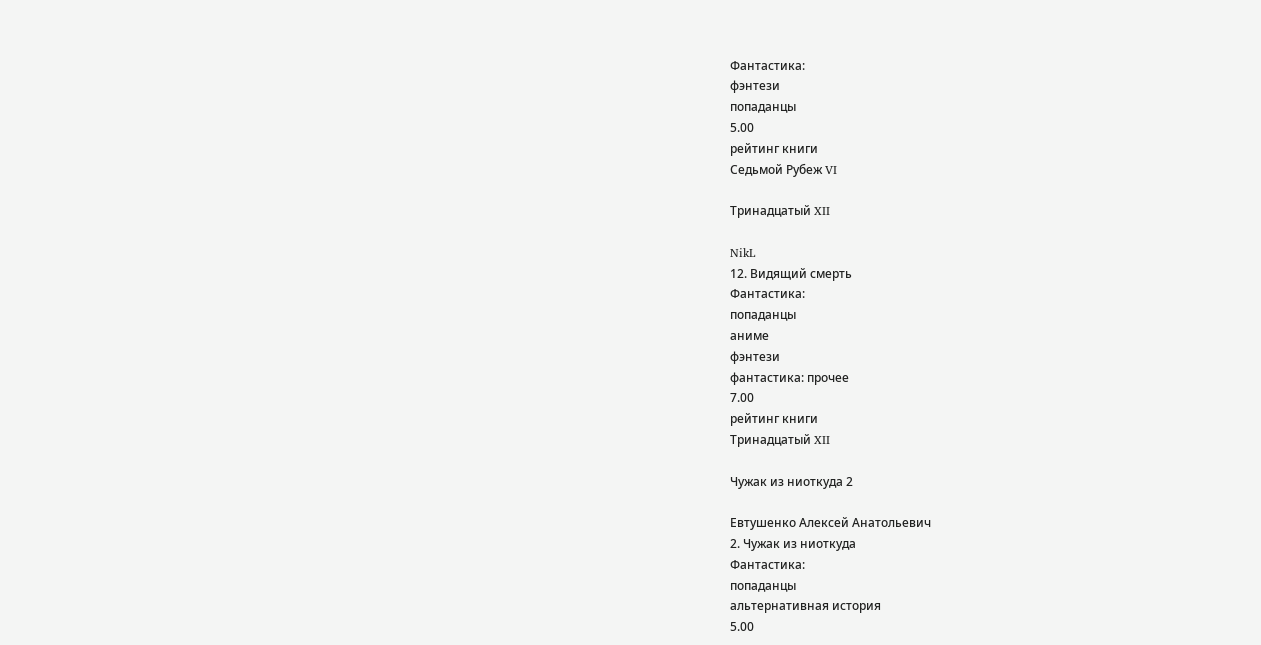Фантастика:
фэнтези
попаданцы
5.00
рейтинг книги
Седьмой Рубеж VI

Тринадцатый XII

NikL
12. Видящий смерть
Фантастика:
попаданцы
аниме
фэнтези
фантастика: прочее
7.00
рейтинг книги
Тринадцатый XII

Чужак из ниоткуда 2

Евтушенко Алексей Анатольевич
2. Чужак из ниоткуда
Фантастика:
попаданцы
альтернативная история
5.00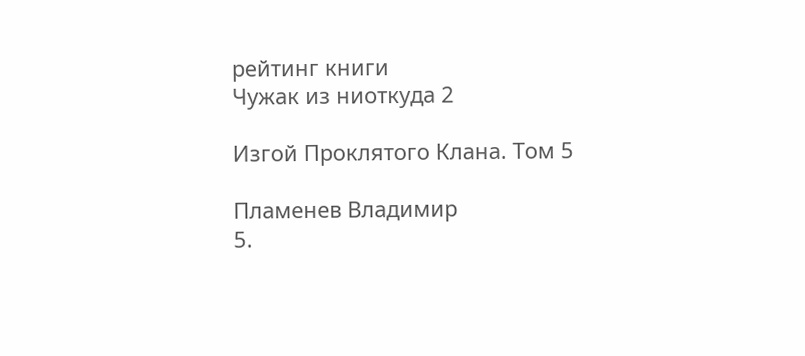рейтинг книги
Чужак из ниоткуда 2

Изгой Проклятого Клана. Том 5

Пламенев Владимир
5.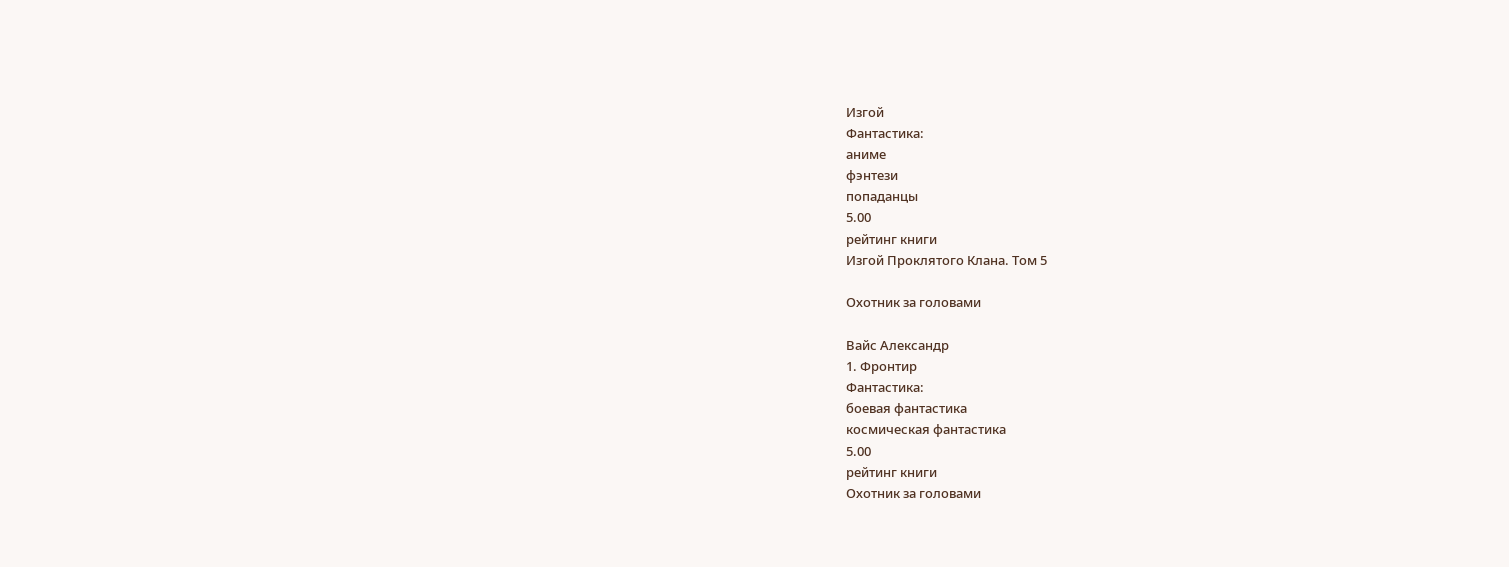Изгой
Фантастика:
аниме
фэнтези
попаданцы
5.00
рейтинг книги
Изгой Проклятого Клана. Том 5

Охотник за головами

Вайс Александр
1. Фронтир
Фантастика:
боевая фантастика
космическая фантастика
5.00
рейтинг книги
Охотник за головами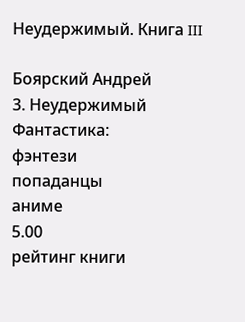Неудержимый. Книга III

Боярский Андрей
3. Неудержимый
Фантастика:
фэнтези
попаданцы
аниме
5.00
рейтинг книги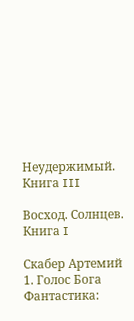Неудержимый. Книга III

Восход. Солнцев. Книга I

Скабер Артемий
1. Голос Бога
Фантастика: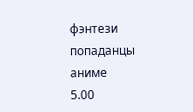фэнтези
попаданцы
аниме
5.00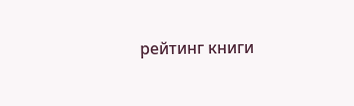рейтинг книги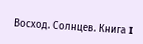Восход. Солнцев. Книга I